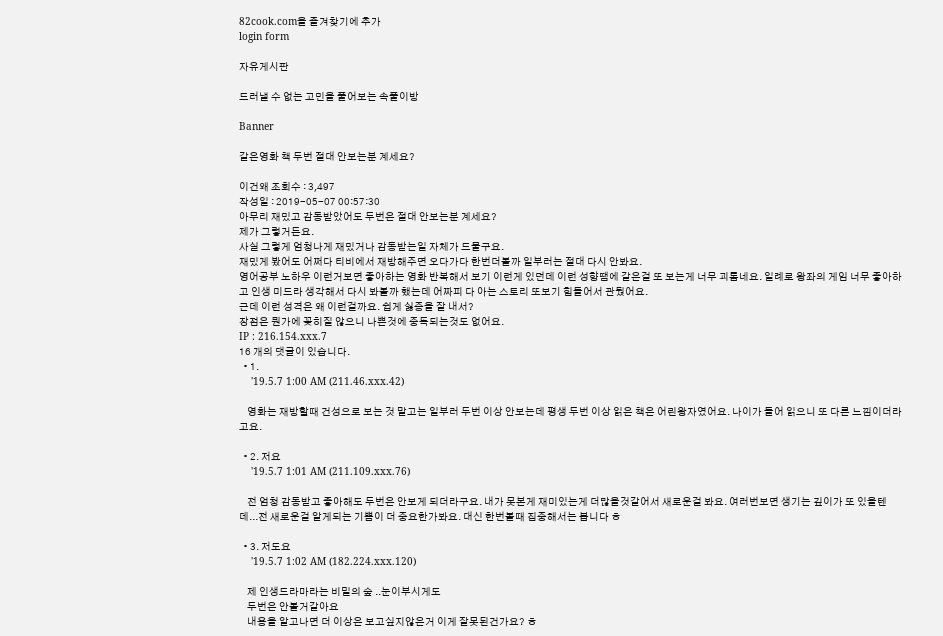82cook.com을 즐겨찾기에 추가
login form

자유게시판

드러낼 수 없는 고민을 풀어보는 속풀이방

Banner

같은영화 책 두번 절대 안보는분 계세요?

이건왜 조회수 : 3,497
작성일 : 2019-05-07 00:57:30
아무리 재밌고 감동받았어도 두번은 절대 안보는분 계세요?
제가 그렇거든요.
사실 그렇게 엄청나게 재밌거나 감동받는일 자체가 드물구요.
재밌게 봤어도 어쩌다 티비에서 재방해주면 오다가다 한번더볼까 일부러는 절대 다시 안봐요.
영어공부 노하우 이런거보면 좋아하는 영화 반복해서 보기 이런게 있던데 이런 성향땜에 같은걸 또 보는게 너무 괴롭네요. 일례로 왕좌의 게임 너무 좋아하고 인생 미드라 생각해서 다시 봐볼까 했는데 어짜피 다 아는 스토리 또보기 힘들어서 관뒀어요.
근데 이런 성격은 왜 이런걸까요. 쉽게 싫증을 잘 내서?
장점은 뭔가에 꽂히질 않으니 나쁜것에 중독되는것도 없어요.
IP : 216.154.xxx.7
16 개의 댓글이 있습니다.
  • 1.
    '19.5.7 1:00 AM (211.46.xxx.42)

    영화는 재방할때 건성으로 보는 것 말고는 일부러 두번 이상 안보는데 평생 두번 이상 읽은 책은 어린왕자였어요. 나이가 들어 읽으니 또 다른 느낌이더라고요.

  • 2. 저요
    '19.5.7 1:01 AM (211.109.xxx.76)

    전 엄청 감동받고 좋아해도 두번은 안보게 되더라구요. 내가 못본게 재미있는게 더많을것같어서 새로운걸 봐요. 여러번보면 생기는 깊이가 또 있을텐데...전 새로운걸 알게되는 기쁨이 더 중요한가봐요. 대신 한번볼때 집중해서는 봅니다 ㅎ

  • 3. 저도요
    '19.5.7 1:02 AM (182.224.xxx.120)

    제 인생드라마라는 비밀의 숲 ..눈이부시게도
    두번은 안볼거같아요
    내용을 알고나면 더 이상은 보고싶지않은거 이게 잘못된건가요? ㅎ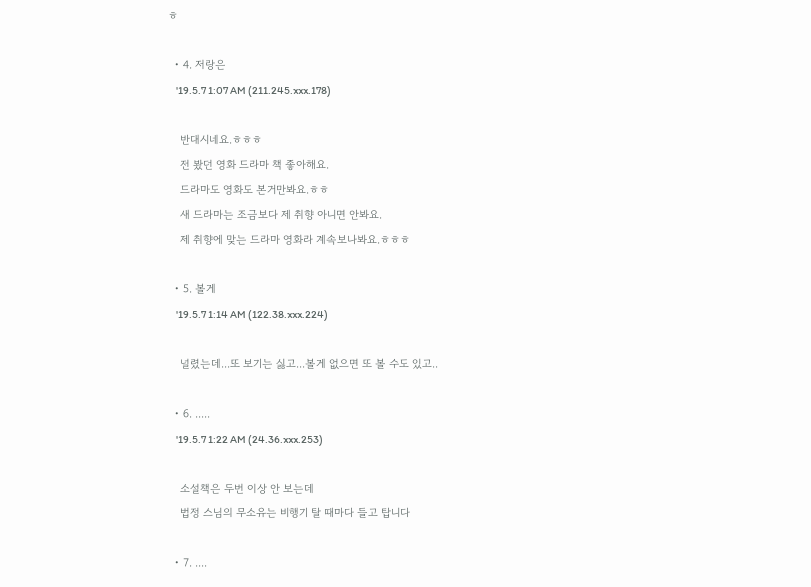ㅎ

  • 4. 저랑은
    '19.5.7 1:07 AM (211.245.xxx.178)

    반대시네요.ㅎㅎㅎ
    전 봤던 영화 드라마 책 좋아해요.
    드라마도 영화도 본거만봐요.ㅎㅎ
    새 드라마는 조금보다 제 취향 아니면 안봐요.
    제 취향에 맞는 드라마 영화라 계속보나봐요.ㅎㅎㅎ

  • 5. 볼게
    '19.5.7 1:14 AM (122.38.xxx.224)

    널렸는데...또 보기는 싫고...볼게 없으면 또 볼 수도 있고..

  • 6. .....
    '19.5.7 1:22 AM (24.36.xxx.253)

    소설책은 두번 이상 안 보는데
    법정 스님의 무소유는 비행기 탈 때마다 들고 탑니다

  • 7. ....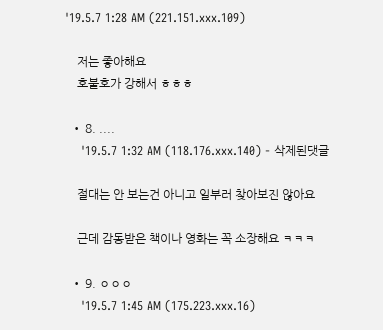'19.5.7 1:28 AM (221.151.xxx.109)

    저는 좋아해요
    호불호가 강해서 ㅎㅎㅎ

  • 8. ....
    '19.5.7 1:32 AM (118.176.xxx.140) - 삭제된댓글

    절대는 안 보는건 아니고 일부러 찾아보진 않아요

    근데 감동받은 책이나 영화는 꼭 소장해요 ㅋㅋㅋ

  • 9. ㅇㅇㅇ
    '19.5.7 1:45 AM (175.223.xxx.16)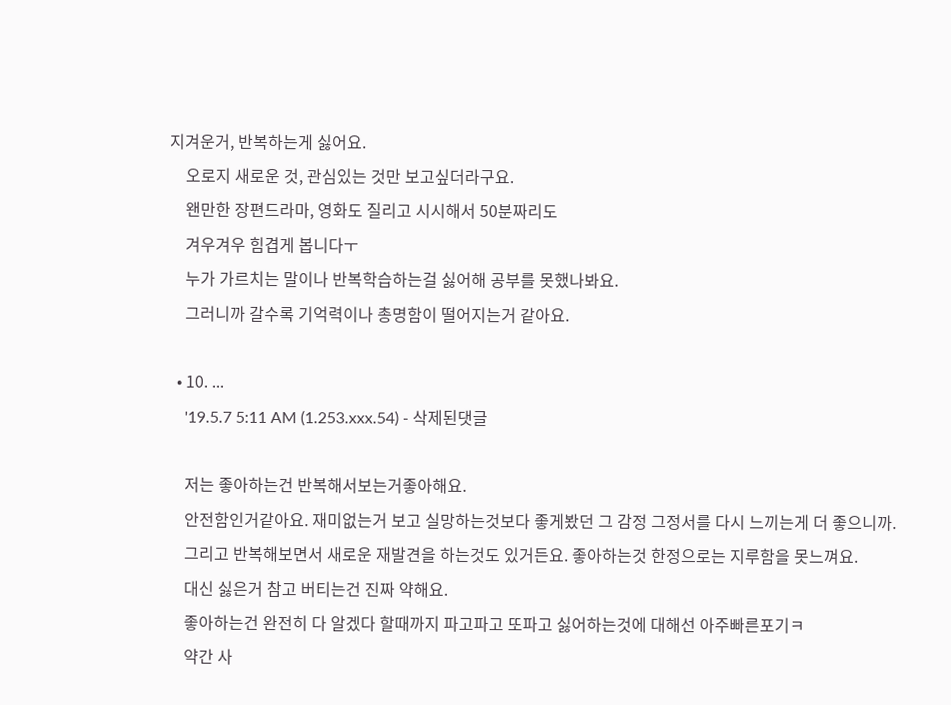지겨운거, 반복하는게 싫어요.
    오로지 새로운 것, 관심있는 것만 보고싶더라구요.
    왠만한 장편드라마, 영화도 질리고 시시해서 50분짜리도
    겨우겨우 힘겹게 봅니다ㅜ
    누가 가르치는 말이나 반복학습하는걸 싫어해 공부를 못했나봐요.
    그러니까 갈수록 기억력이나 총명함이 떨어지는거 같아요.

  • 10. ...
    '19.5.7 5:11 AM (1.253.xxx.54) - 삭제된댓글

    저는 좋아하는건 반복해서보는거좋아해요.
    안전함인거같아요. 재미없는거 보고 실망하는것보다 좋게봤던 그 감정 그정서를 다시 느끼는게 더 좋으니까.
    그리고 반복해보면서 새로운 재발견을 하는것도 있거든요. 좋아하는것 한정으로는 지루함을 못느껴요.
    대신 싫은거 참고 버티는건 진짜 약해요.
    좋아하는건 완전히 다 알겠다 할때까지 파고파고 또파고 싫어하는것에 대해선 아주빠른포기ㅋ
    약간 사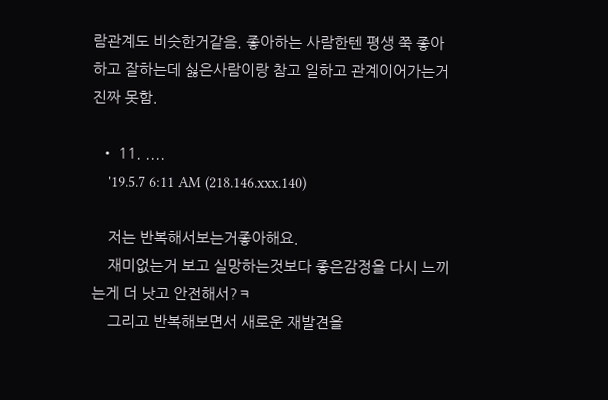람관계도 비슷한거같음. 좋아하는 사람한텐 평생 쭉 좋아하고 잘하는데 싫은사람이랑 참고 일하고 관계이어가는거 진짜 못함.

  • 11. ....
    '19.5.7 6:11 AM (218.146.xxx.140)

    저는 반복해서보는거좋아해요.
    재미없는거 보고 실망하는것보다 좋은감정을 다시 느끼는게 더 낫고 안전해서?ㅋ
    그리고 반복해보면서 새로운 재발견을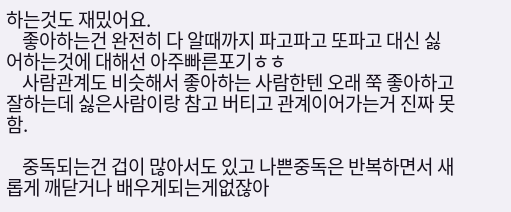하는것도 재밌어요.
    좋아하는건 완전히 다 알때까지 파고파고 또파고 대신 싫어하는것에 대해선 아주빠른포기ㅎㅎ
    사람관계도 비슷해서 좋아하는 사람한텐 오래 쭉 좋아하고 잘하는데 싫은사람이랑 참고 버티고 관계이어가는거 진짜 못함.

    중독되는건 겁이 많아서도 있고 나쁜중독은 반복하면서 새롭게 깨닫거나 배우게되는게없잖아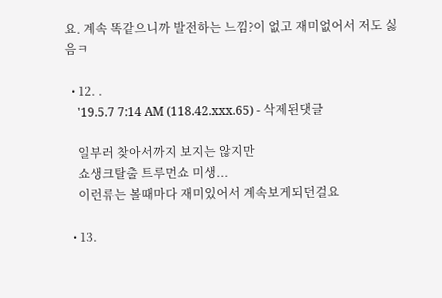요. 계속 똑같으니까 발전하는 느낌?이 없고 재미없어서 저도 싫음ㅋ

  • 12. .
    '19.5.7 7:14 AM (118.42.xxx.65) - 삭제된댓글

    일부러 찾아서까지 보지는 않지만
    쇼생크탈출 트루먼쇼 미생...
    이런류는 볼때마다 재미있어서 계속보게되던걸요

  • 13.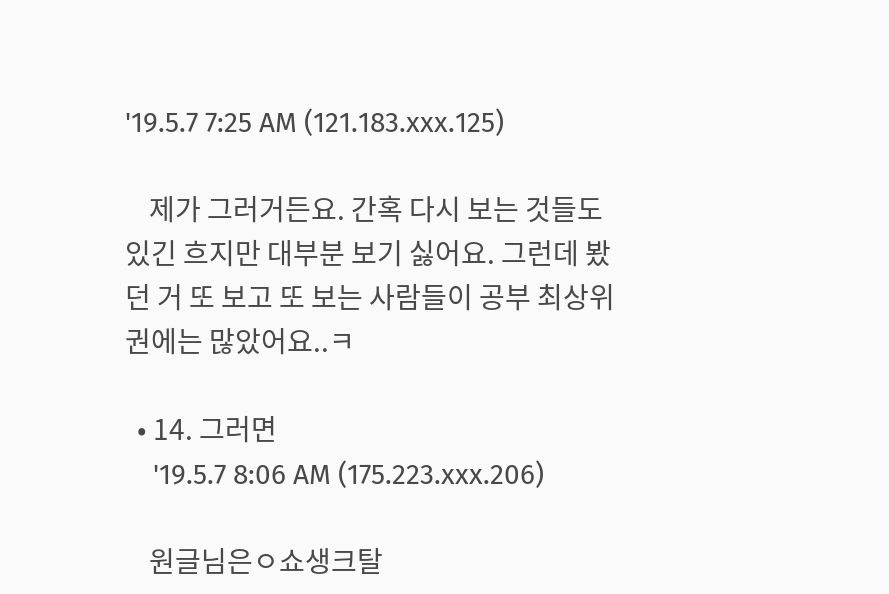'19.5.7 7:25 AM (121.183.xxx.125)

    제가 그러거든요. 간혹 다시 보는 것들도 있긴 흐지만 대부분 보기 싫어요. 그런데 봤던 거 또 보고 또 보는 사람들이 공부 최상위권에는 많았어요..ㅋ

  • 14. 그러면
    '19.5.7 8:06 AM (175.223.xxx.206)

    원글님은ㅇ쇼생크탈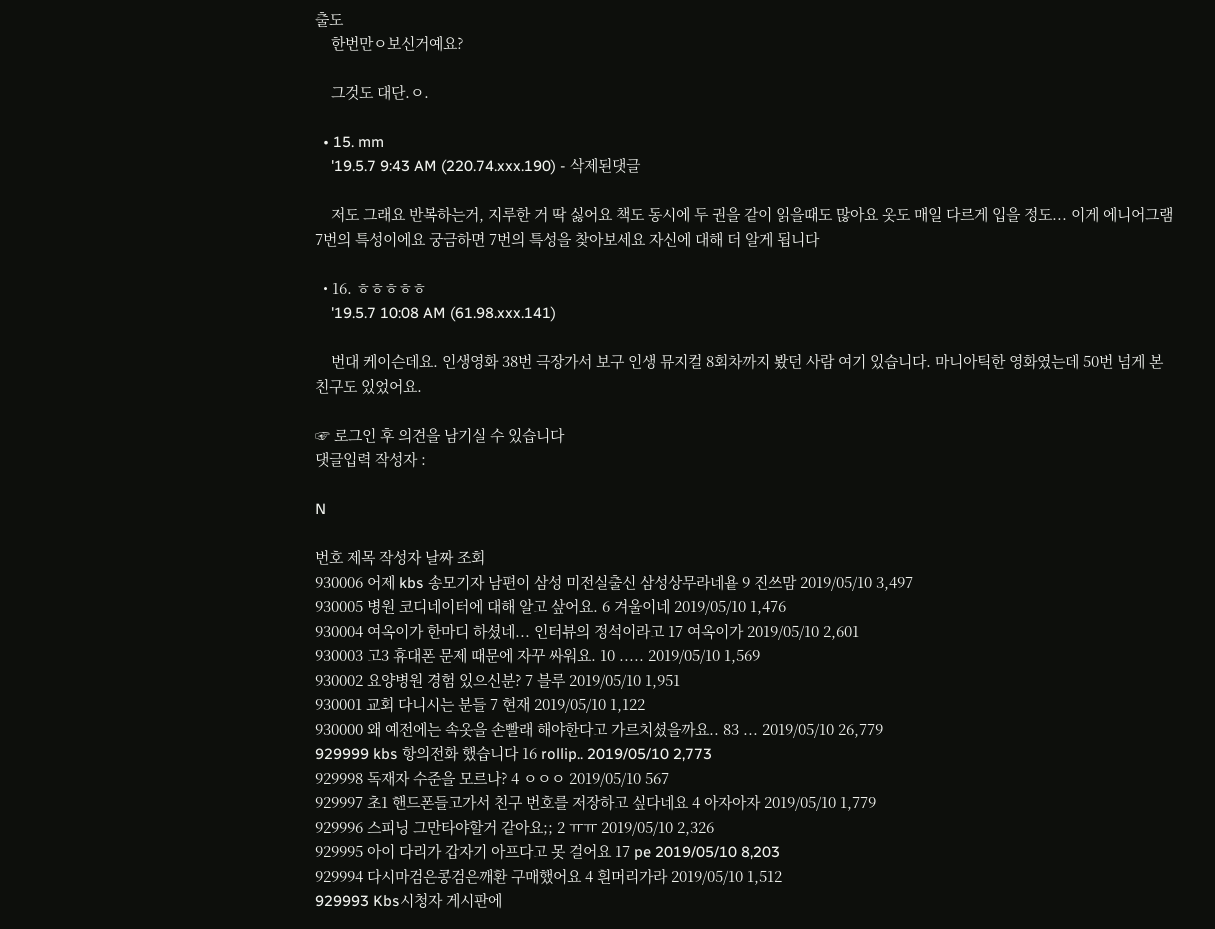출도
    한번만ㅇ보신거예요?

    그것도 대단.ㅇ.

  • 15. mm
    '19.5.7 9:43 AM (220.74.xxx.190) - 삭제된댓글

    저도 그래요 반복하는거, 지루한 거 딱 싫어요 책도 동시에 두 권을 같이 읽을때도 많아요 옷도 매일 다르게 입을 정도... 이게 에니어그램 7번의 특성이에요 궁금하면 7번의 특성을 찾아보세요 자신에 대해 더 알게 됩니다

  • 16. ㅎㅎㅎㅎㅎ
    '19.5.7 10:08 AM (61.98.xxx.141)

    번대 케이슨데요. 인생영화 38번 극장가서 보구 인생 뮤지컬 8회차까지 봤던 사람 여기 있습니다. 마니아틱한 영화였는데 50번 넘게 본 친구도 있었어요.

☞ 로그인 후 의견을 남기실 수 있습니다
댓글입력 작성자 :

N

번호 제목 작성자 날짜 조회
930006 어제 kbs 송모기자 남편이 삼성 미전실출신 삼성상무라네욭 9 진쓰맘 2019/05/10 3,497
930005 병원 코디네이터에 대해 알고 샆어요. 6 겨울이네 2019/05/10 1,476
930004 여옥이가 한마디 하셨네... 인터뷰의 정석이라고 17 여옥이가 2019/05/10 2,601
930003 고3 휴대폰 문제 때문에 자꾸 싸워요. 10 ..... 2019/05/10 1,569
930002 요양병원 경험 있으신분? 7 블루 2019/05/10 1,951
930001 교회 다니시는 분들 7 현재 2019/05/10 1,122
930000 왜 예전에는 속옷을 손빨래 해야한다고 가르치셨을까요.. 83 ... 2019/05/10 26,779
929999 kbs 항의전화 했습니다 16 rollip.. 2019/05/10 2,773
929998 독재자 수준을 모르나? 4 ㅇㅇㅇ 2019/05/10 567
929997 초1 핸드폰들고가서 친구 번호를 저장하고 싶다네요 4 아자아자 2019/05/10 1,779
929996 스피닝 그만타야할거 같아요;; 2 ㅠㅠ 2019/05/10 2,326
929995 아이 다리가 갑자기 아프다고 못 걸어요 17 pe 2019/05/10 8,203
929994 다시마검은콩검은깨환 구매했어요 4 흰머리가라 2019/05/10 1,512
929993 Kbs시청자 게시판에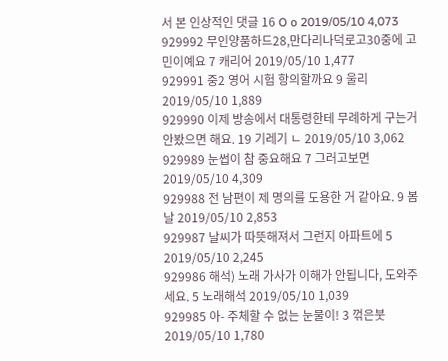서 본 인상적인 댓글 16 O o 2019/05/10 4,073
929992 무인양품하드28,만다리나덕로고30중에 고민이예요 7 캐리어 2019/05/10 1,477
929991 중2 영어 시험 항의할까요 9 울리 2019/05/10 1,889
929990 이제 방송에서 대통령한테 무례하게 구는거안봤으면 해요. 19 기레기 ㄴ 2019/05/10 3,062
929989 눈썹이 참 중요해요 7 그러고보면 2019/05/10 4,309
929988 전 남편이 제 명의를 도용한 거 같아요. 9 봄날 2019/05/10 2,853
929987 날씨가 따뜻해져서 그런지 아파트에 5 2019/05/10 2,245
929986 해석) 노래 가사가 이해가 안됩니다, 도와주세요. 5 노래해석 2019/05/10 1,039
929985 아- 주체할 수 없는 눈물이! 3 꺾은붓 2019/05/10 1,780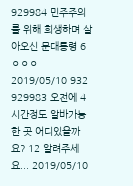929984 민주주의를 위해 희생하며 살아오신 문대통령 6 ㅇㅇㅇ 2019/05/10 932
929983 오전에 4시간정도 알바가능한 곳 어디있을까요? 12 알려주세요... 2019/05/10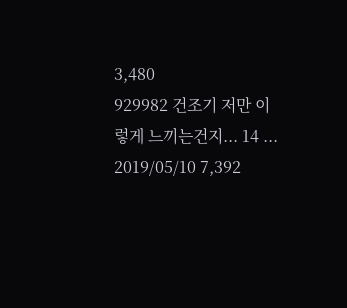3,480
929982 건조기 저만 이렇게 느끼는건지... 14 ... 2019/05/10 7,392